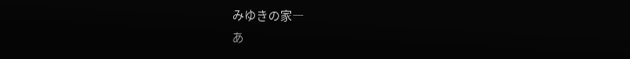みゆきの家―
あ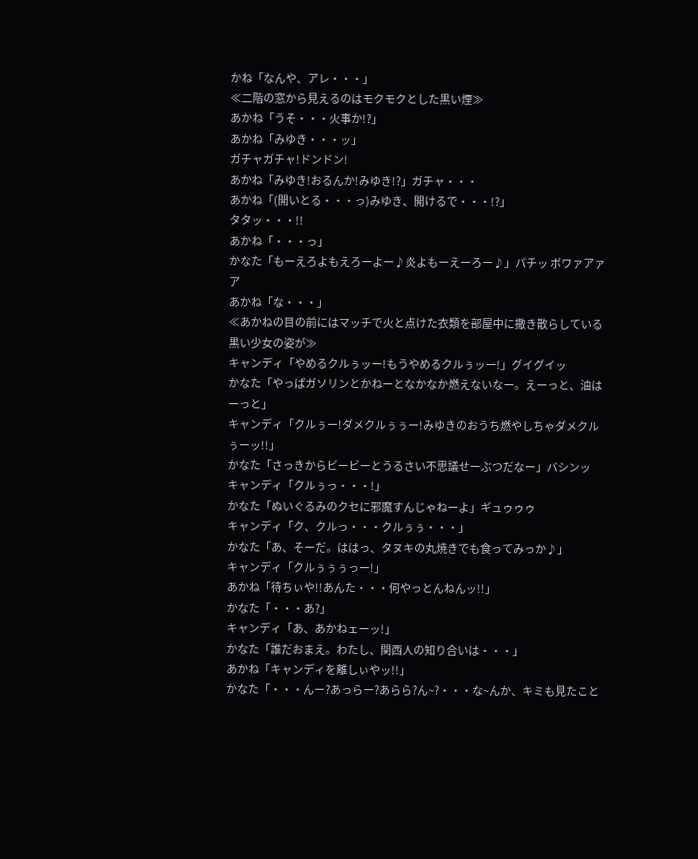かね「なんや、アレ・・・」
≪二階の窓から見えるのはモクモクとした黒い煙≫
あかね「うそ・・・火事か!?」
あかね「みゆき・・・ッ」
ガチャガチャ!ドンドン!
あかね「みゆき!おるんか!みゆき!?」ガチャ・・・
あかね「(開いとる・・・っ)みゆき、開けるで・・・!?」
タタッ・・・!!
あかね「・・・っ」
かなた「もーえろよもえろーよー♪炎よもーえーろー♪」パチッ ボワァアァア
あかね「な・・・」
≪あかねの目の前にはマッチで火と点けた衣類を部屋中に撒き散らしている黒い少女の姿が≫
キャンディ「やめるクルぅッー!もうやめるクルぅッー!」グイグイッ
かなた「やっぱガソリンとかねーとなかなか燃えないなー。えーっと、油はーっと」
キャンディ「クルぅー!ダメクルぅぅー!みゆきのおうち燃やしちゃダメクルぅーッ!!」
かなた「さっきからビービーとうるさい不思議せーぶつだなー」バシンッ
キャンディ「クルぅっ・・・!」
かなた「ぬいぐるみのクセに邪魔すんじゃねーよ」ギュゥゥゥ
キャンディ「ク、クルっ・・・クルぅぅ・・・」
かなた「あ、そーだ。ははっ、タヌキの丸焼きでも食ってみっか♪」
キャンディ「クルぅぅぅっー!」
あかね「待ちぃや!!あんた・・・何やっとんねんッ!!」
かなた「・・・あ?」
キャンディ「あ、あかねェーッ!」
かなた「誰だおまえ。わたし、関西人の知り合いは・・・」
あかね「キャンディを離しぃやッ!!」
かなた「・・・んー?あっらー?あらら?ん~?・・・な~んか、キミも見たこと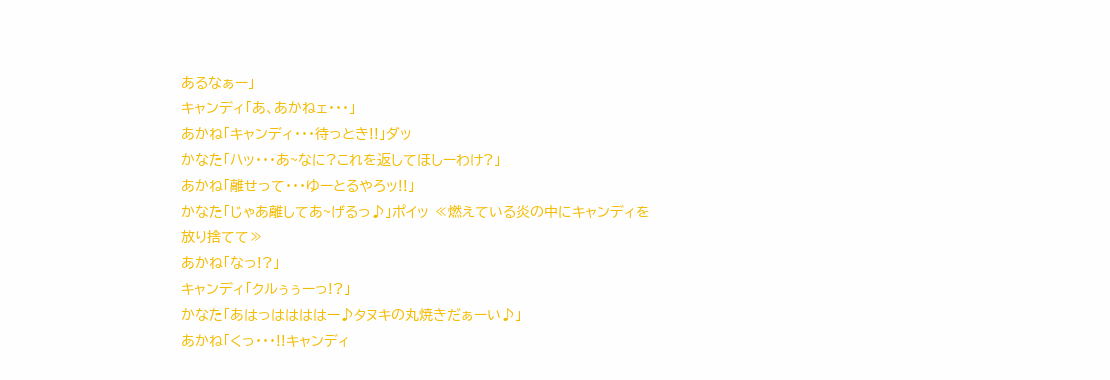あるなぁー」
キャンディ「あ、あかねェ・・・」
あかね「キャンディ・・・待っとき!!」ダッ
かなた「ハッ・・・あ~なに?これを返してほしーわけ?」
あかね「離せって・・・ゆーとるやろッ!!」
かなた「じゃあ離してあ~げるっ♪」ポイッ ≪燃えている炎の中にキャンディを放り捨てて≫
あかね「なっ!?」
キャンディ「クルぅぅーっ!?」
かなた「あはっははははー♪タヌキの丸焼きだぁーい♪」
あかね「くっ・・・!!キャンディ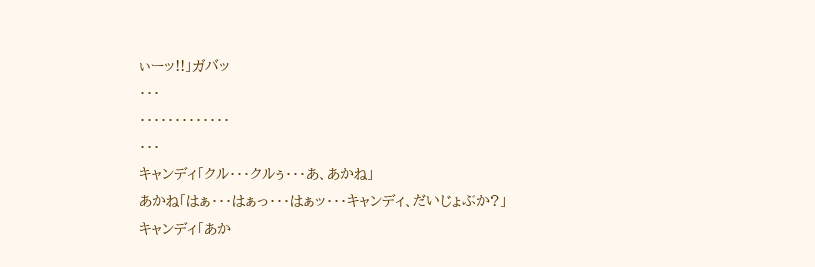ぃーッ!!」ガバッ
・・・
・・・・・・・・・・・・・
・・・
キャンディ「クル・・・クルぅ・・・あ、あかね」
あかね「はぁ・・・はぁっ・・・はぁッ・・・キャンディ、だいじょぶか?」
キャンディ「あか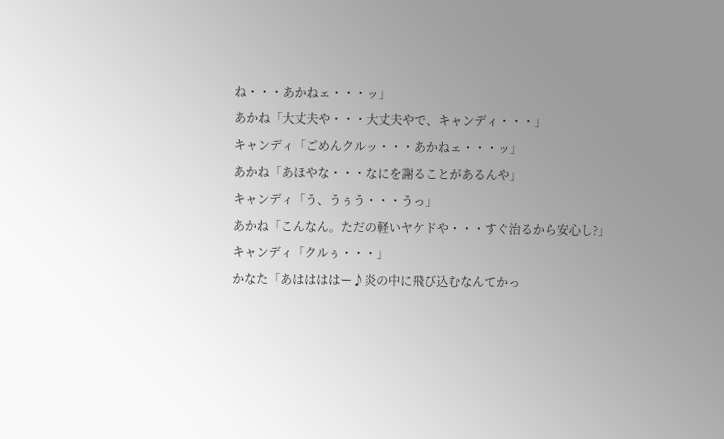ね・・・あかねェ・・・ッ」
あかね「大丈夫や・・・大丈夫やで、キャンディ・・・」
キャンディ「ごめんクルッ・・・あかねェ・・・ッ」
あかね「あほやな・・・なにを謝ることがあるんや」
キャンディ「う、うぅう・・・うっ」
あかね「こんなん。ただの軽いヤケドや・・・すぐ治るから安心し?」
キャンディ「クルぅ・・・」
かなた「あははははー♪炎の中に飛び込むなんてかっ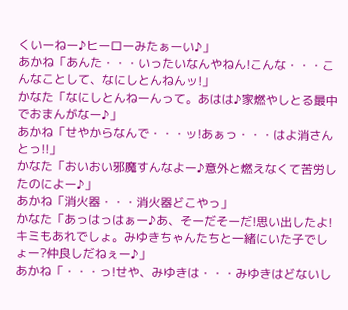くいーねー♪ヒーローみたぁーい♪」
あかね「あんた・・・いったいなんやねん!こんな・・・こんなことして、なにしとんねんッ!」
かなた「なにしとんねーんって。あはは♪家燃やしとる最中でおまんがなー♪」
あかね「せやからなんで・・・ッ!あぁっ・・・はよ消さんとっ!!」
かなた「おいおい邪魔すんなよー♪意外と燃えなくて苦労したのによー♪」
あかね「消火器・・・消火器どこやっ」
かなた「あっはっはぁー♪あ、そーだそーだ!思い出したよ!キミもあれでしょ。みゆきちゃんたちと一緒にいた子でしょー?仲良しだねぇー♪」
あかね「・・・っ!せや、みゆきは・・・みゆきはどないし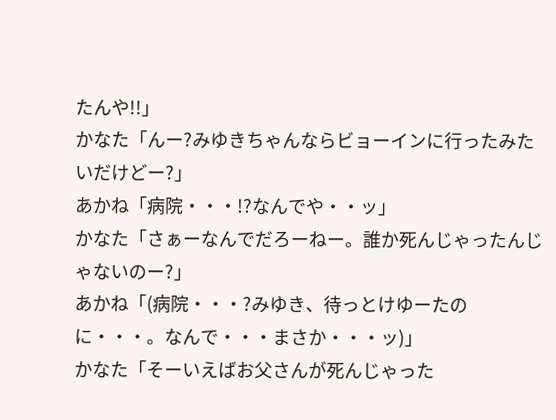たんや!!」
かなた「んー?みゆきちゃんならビョーインに行ったみたいだけどー?」
あかね「病院・・・!?なんでや・・ッ」
かなた「さぁーなんでだろーねー。誰か死んじゃったんじゃないのー?」
あかね「(病院・・・?みゆき、待っとけゆーたのに・・・。なんで・・・まさか・・・ッ)」
かなた「そーいえばお父さんが死んじゃった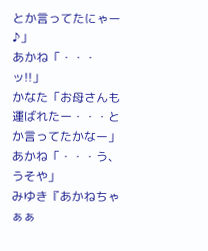とか言ってたにゃー♪」
あかね「・・・ッ!!」
かなた「お母さんも運ばれたー・・・とか言ってたかなー」
あかね「・・・う、うそや」
みゆき『あかねちゃぁぁ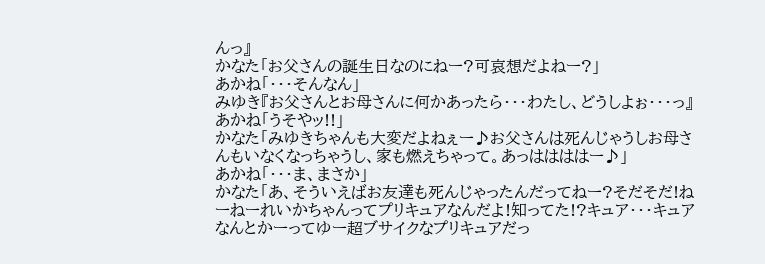んっ』
かなた「お父さんの誕生日なのにねー?可哀想だよねー?」
あかね「・・・そんなん」
みゆき『お父さんとお母さんに何かあったら・・・わたし、どうしよぉ・・・っ』
あかね「うそやッ!!」
かなた「みゆきちゃんも大変だよねぇー♪お父さんは死んじゃうしお母さんもいなくなっちゃうし、家も燃えちゃって。あっははははー♪」
あかね「・・・ま、まさか」
かなた「あ、そういえばお友達も死んじゃったんだってねー?そだそだ!ねーねーれいかちゃんってプリキュアなんだよ!知ってた!?キュア・・・キュアなんとかーってゆー超ブサイクなプリキュアだっ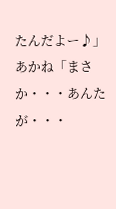たんだよー♪」
あかね「まさか・・・あんたが・・・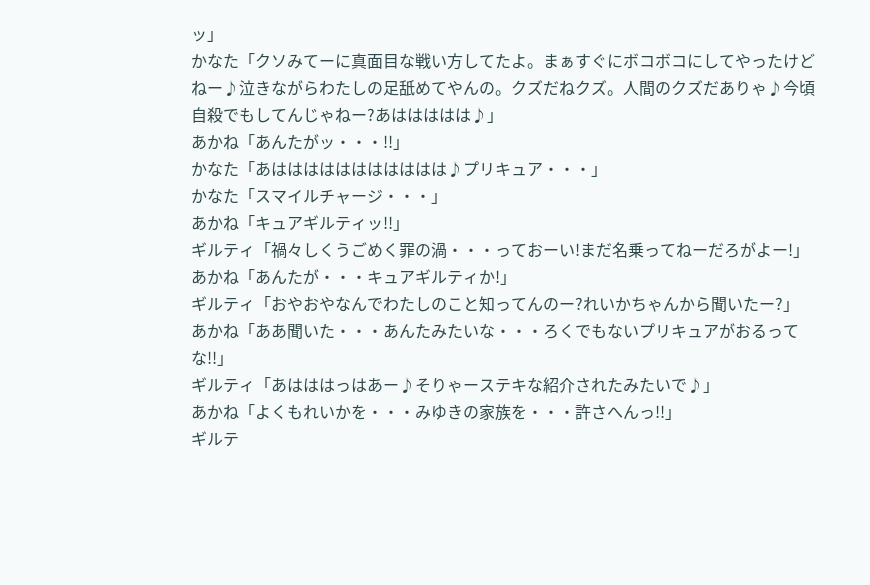ッ」
かなた「クソみてーに真面目な戦い方してたよ。まぁすぐにボコボコにしてやったけどねー♪泣きながらわたしの足舐めてやんの。クズだねクズ。人間のクズだありゃ♪今頃自殺でもしてんじゃねー?あははははは♪」
あかね「あんたがッ・・・!!」
かなた「あははははははははははは♪プリキュア・・・」
かなた「スマイルチャージ・・・」
あかね「キュアギルティッ!!」
ギルティ「禍々しくうごめく罪の渦・・・っておーい!まだ名乗ってねーだろがよー!」
あかね「あんたが・・・キュアギルティか!」
ギルティ「おやおやなんでわたしのこと知ってんのー?れいかちゃんから聞いたー?」
あかね「ああ聞いた・・・あんたみたいな・・・ろくでもないプリキュアがおるってな!!」
ギルティ「あはははっはあー♪そりゃーステキな紹介されたみたいで♪」
あかね「よくもれいかを・・・みゆきの家族を・・・許さへんっ!!」
ギルテ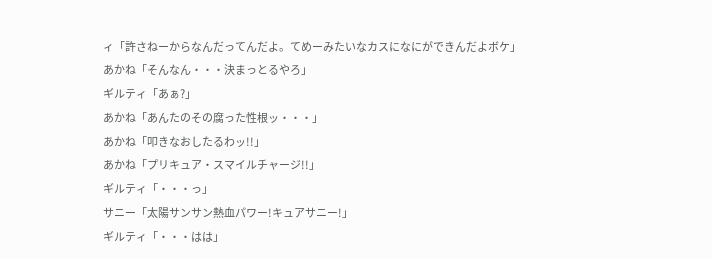ィ「許さねーからなんだってんだよ。てめーみたいなカスになにができんだよボケ」
あかね「そんなん・・・決まっとるやろ」
ギルティ「あぁ?」
あかね「あんたのその腐った性根ッ・・・」
あかね「叩きなおしたるわッ!!」
あかね「プリキュア・スマイルチャージ!!」
ギルティ「・・・っ」
サニー「太陽サンサン熱血パワー!キュアサニー!」
ギルティ「・・・はは」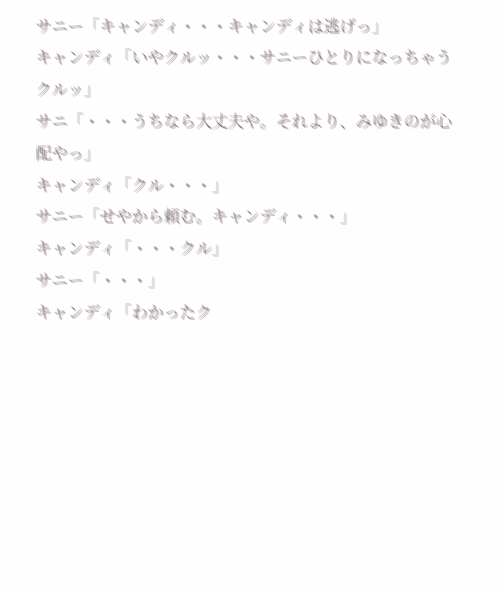サニー「キャンディ・・・キャンディは逃げっ」
キャンディ「いやクルッ・・・サニーひとりになっちゃうクルッ」
サニ「・・・うちなら大丈夫や。それより、みゆきのが心配やっ」
キャンディ「クル・・・」
サニー「せやから頼む。キャンディ・・・」
キャンディ「・・・クル」
サニー「・・・」
キャンディ「わかったク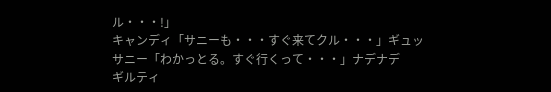ル・・・!」
キャンディ「サニーも・・・すぐ来てクル・・・」ギュッ
サニー「わかっとる。すぐ行くって・・・」ナデナデ
ギルティ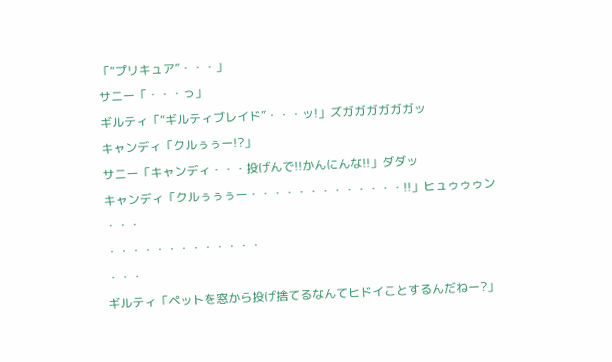「“プリキュア”・・・」
サニー「・・・っ」
ギルティ「“ギルティブレイド”・・・ッ!」ズガガガガガガッ
キャンディ「クルぅぅー!?」
サニー「キャンディ・・・投げんで!!かんにんな!!」ダダッ
キャンディ「クルぅぅぅー・・・・・・・・・・・・・!!」ヒュゥゥゥン
・・・
・・・・・・・・・・・・・
・・・
ギルティ「ペットを窓から投げ捨てるなんてヒドイことするんだねー?」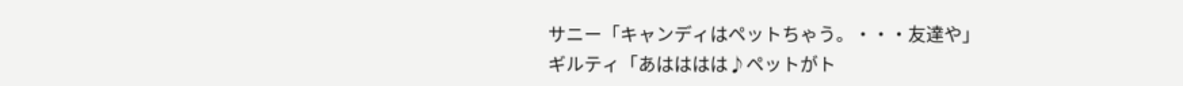サニー「キャンディはペットちゃう。・・・友達や」
ギルティ「あはははは♪ペットがト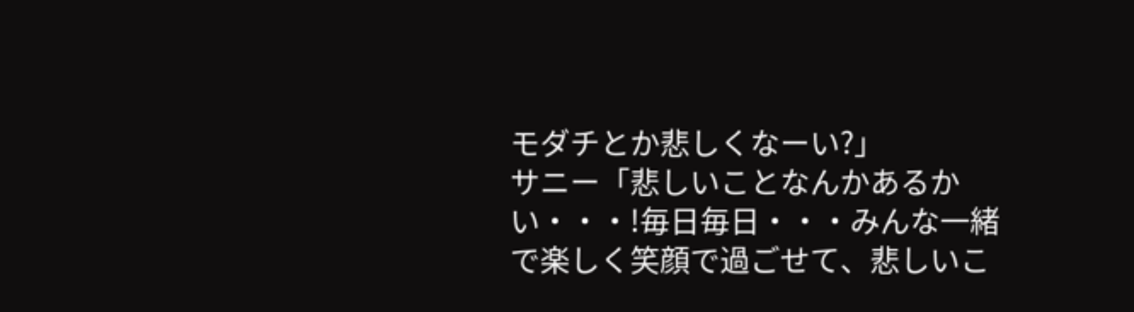モダチとか悲しくなーい?」
サニー「悲しいことなんかあるかい・・・!毎日毎日・・・みんな一緒で楽しく笑顔で過ごせて、悲しいこ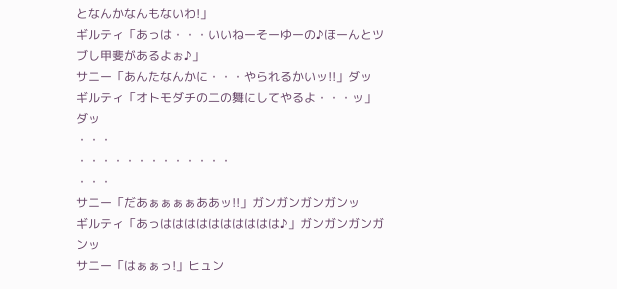となんかなんもないわ!」
ギルティ「あっは・・・いいねーそーゆーの♪ほーんとツブし甲斐があるよぉ♪」
サニー「あんたなんかに・・・やられるかいッ!!」ダッ
ギルティ「オトモダチの二の舞にしてやるよ・・・ッ」ダッ
・・・
・・・・・・・・・・・・・
・・・
サニー「だあぁぁぁぁああッ!!」ガンガンガンガンッ
ギルティ「あっはははははははははは♪」ガンガンガンガンッ
サニー「はぁぁっ!」ヒュン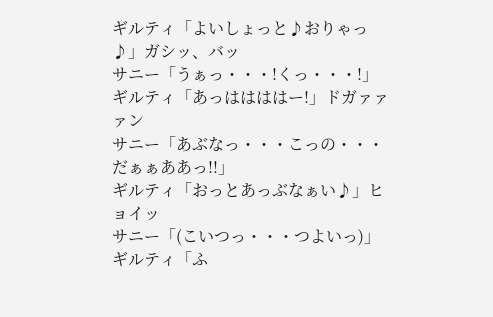ギルティ「よいしょっと♪おりゃっ♪」ガシッ、バッ
サニー「うぁっ・・・!くっ・・・!」
ギルティ「あっははははー!」ドガァァァン
サニー「あぶなっ・・・こっの・・・だぁぁああっ!!」
ギルティ「おっとあっぶなぁい♪」ヒョイッ
サニー「(こいつっ・・・つよいっ)」
ギルティ「ふ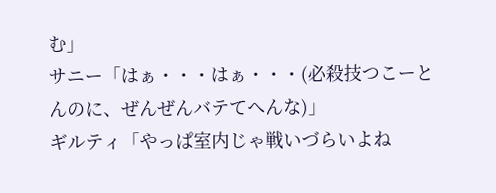む」
サニー「はぁ・・・はぁ・・・(必殺技つこーとんのに、ぜんぜんバテてへんな)」
ギルティ「やっぱ室内じゃ戦いづらいよね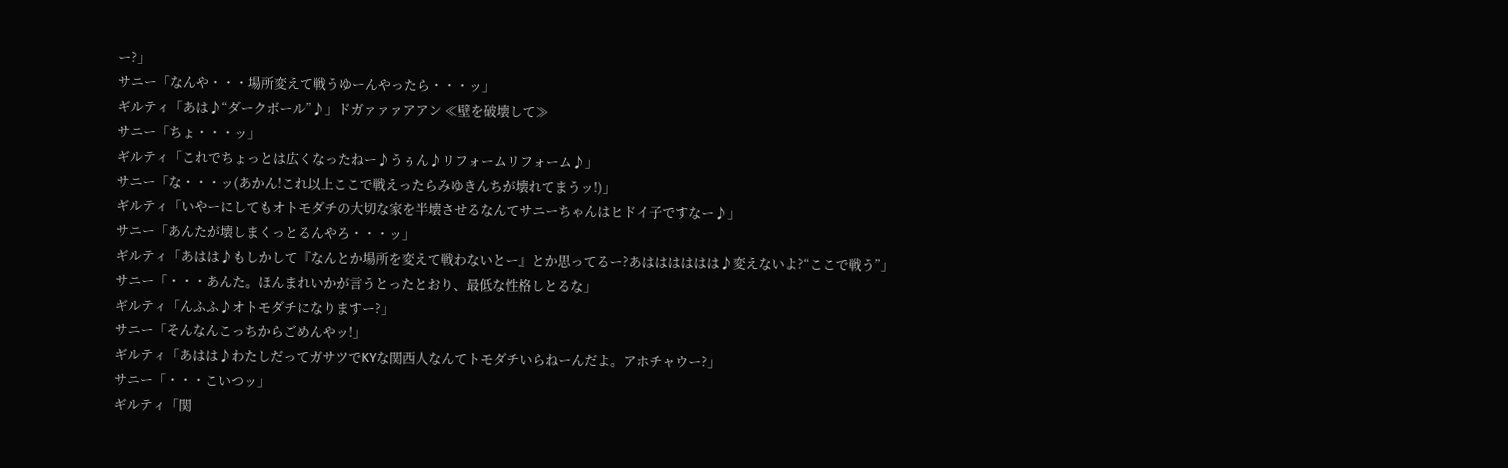ー?」
サニー「なんや・・・場所変えて戦うゆーんやったら・・・ッ」
ギルティ「あは♪“ダークボール”♪」ドガァァァアアン ≪壁を破壊して≫
サニー「ちょ・・・ッ」
ギルティ「これでちょっとは広くなったねー♪うぅん♪リフォームリフォーム♪」
サニー「な・・・ッ(あかん!これ以上ここで戦えったらみゆきんちが壊れてまうッ!)」
ギルティ「いやーにしてもオトモダチの大切な家を半壊させるなんてサニーちゃんはヒドイ子ですなー♪」
サニー「あんたが壊しまくっとるんやろ・・・ッ」
ギルティ「あはは♪もしかして『なんとか場所を変えて戦わないとー』とか思ってるー?あはははははは♪変えないよ?“ここで戦う”」
サニー「・・・あんた。ほんまれいかが言うとったとおり、最低な性格しとるな」
ギルティ「んふふ♪オトモダチになりますー?」
サニー「そんなんこっちからごめんやッ!」
ギルティ「あはは♪わたしだってガサツでKYな関西人なんてトモダチいらねーんだよ。アホチャウー?」
サニー「・・・こいつッ」
ギルティ「関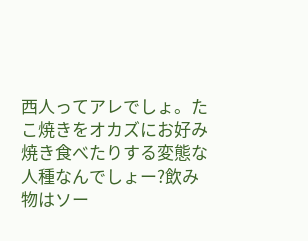西人ってアレでしょ。たこ焼きをオカズにお好み焼き食べたりする変態な人種なんでしょー?飲み物はソー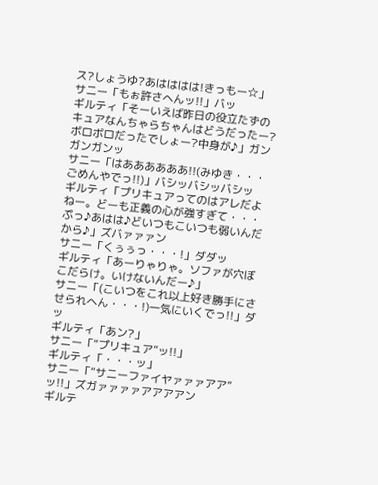ス?しょうゆ?あはははは!きっもー☆」
サニー「もぉ許さへんッ!!」バッ
ギルティ「そーいえば昨日の役立たずのキュアなんちゃらちゃんはどうだったー?ボロボロだったでしょー?中身が♪」ガンガンガンッ
サニー「はああああああ!!(みゆき・・・ごめんやでっ!!)」バシッバシッバシッ
ギルティ「プリキュアってのはアレだよねー。どーも正義の心が強すぎて・・・ぷっ♪あはは♪どいつもこいつも弱いんだから♪」ズバァァァン
サニー「くぅぅっ・・・!」ダダッ
ギルティ「あーりゃりゃ。ソファが穴ぼこだらけ。いけないんだー♪」
サニー「(こいつをこれ以上好き勝手にさせられへん・・・!)一気にいくでっ!!」ダッ
ギルティ「あン?」
サニー「“プリキュア”ッ!!」
ギルティ「・・・ッ」
サニー「“サニーファイヤァァァアア”ッ!!」ズガァァァァアアアアン
ギルテ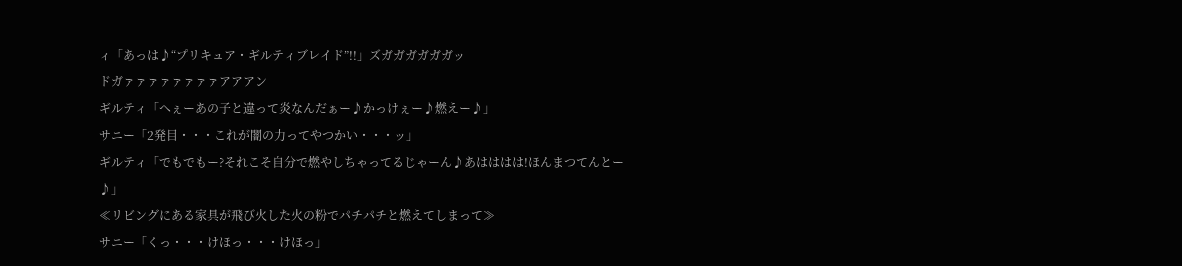ィ「あっは♪“プリキュア・ギルティブレイド”!!」ズガガガガガガッ
ドガァァァァァァァァアアアン
ギルティ「へぇーあの子と違って炎なんだぁー♪かっけぇー♪燃えー♪」
サニー「2発目・・・これが闇の力ってやつかい・・・ッ」
ギルティ「でもでもー?それこそ自分で燃やしちゃってるじゃーん♪あはははは!ほんまつてんとー♪」
≪リビングにある家具が飛び火した火の粉でパチパチと燃えてしまって≫
サニー「くっ・・・けほっ・・・けほっ」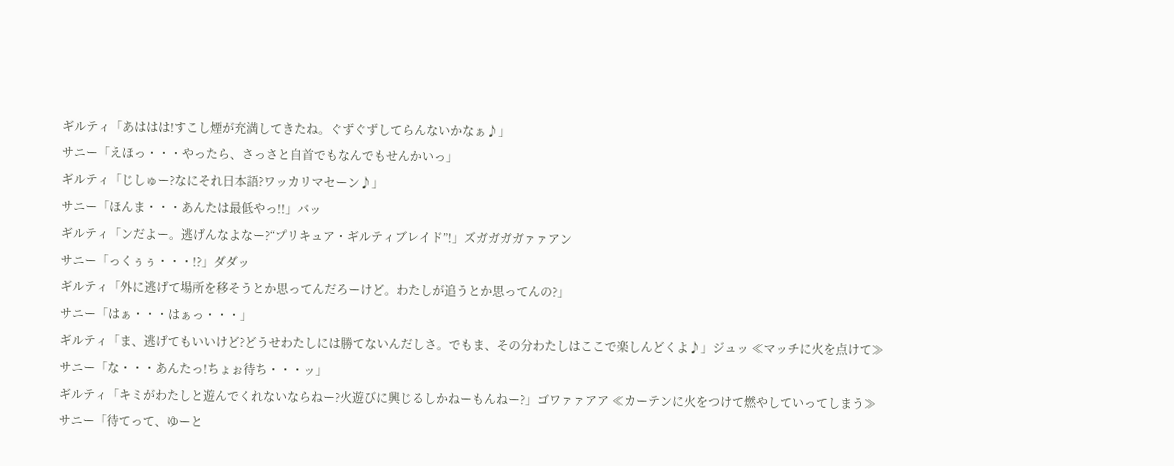ギルティ「あははは!すこし煙が充満してきたね。ぐずぐずしてらんないかなぁ♪」
サニー「えほっ・・・やったら、さっさと自首でもなんでもせんかいっ」
ギルティ「じしゅー?なにそれ日本語?ワッカリマセーン♪」
サニー「ほんま・・・あんたは最低やっ!!」バッ
ギルティ「ンだよー。逃げんなよなー?“プリキュア・ギルティブレイド”!」ズガガガガァァアン
サニー「っくぅぅ・・・!?」ダダッ
ギルティ「外に逃げて場所を移そうとか思ってんだろーけど。わたしが追うとか思ってんの?」
サニー「はぁ・・・はぁっ・・・」
ギルティ「ま、逃げてもいいけど?どうせわたしには勝てないんだしさ。でもま、その分わたしはここで楽しんどくよ♪」ジュッ ≪マッチに火を点けて≫
サニー「な・・・あんたっ!ちょぉ待ち・・・ッ」
ギルティ「キミがわたしと遊んでくれないならねー?火遊びに興じるしかねーもんねー?」ゴワァァアア ≪カーテンに火をつけて燃やしていってしまう≫
サニー「待てって、ゆーと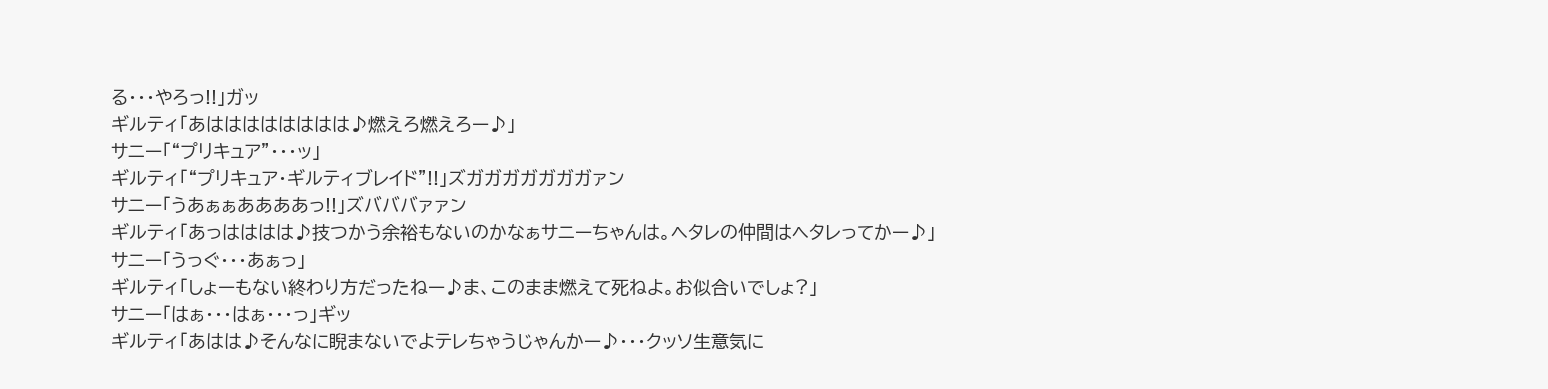る・・・やろっ!!」ガッ
ギルティ「あはははははははは♪燃えろ燃えろー♪」
サニー「“プリキュア”・・・ッ」
ギルティ「“プリキュア・ギルティブレイド”!!」ズガガガガガガガァン
サニー「うあぁぁああああっ!!」ズバババァァン
ギルティ「あっはははは♪技つかう余裕もないのかなぁサニーちゃんは。ヘタレの仲間はヘタレってかー♪」
サニー「うっぐ・・・あぁっ」
ギルティ「しょーもない終わり方だったねー♪ま、このまま燃えて死ねよ。お似合いでしょ?」
サニー「はぁ・・・はぁ・・・っ」ギッ
ギルティ「あはは♪そんなに睨まないでよテレちゃうじゃんかー♪・・・クッソ生意気に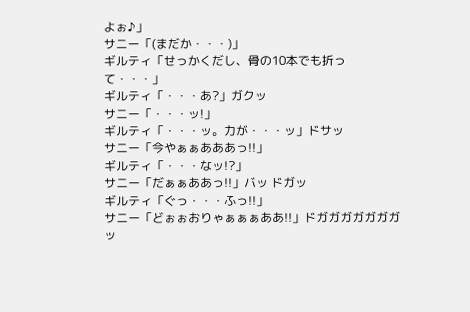よぉ♪」
サニー「(まだか・・・)」
ギルティ「せっかくだし、骨の10本でも折って・・・」
ギルティ「・・・あ?」ガクッ
サニー「・・・ッ!」
ギルティ「・・・ッ。力が・・・ッ」ドサッ
サニー「今やぁぁあああっ!!」
ギルティ「・・・なッ!?」
サニー「だぁぁああっ!!」バッ ドガッ
ギルティ「ぐっ・・・ふっ!!」
サニー「どぉぉおりゃぁぁぁああ!!」ドガガガガガガガッ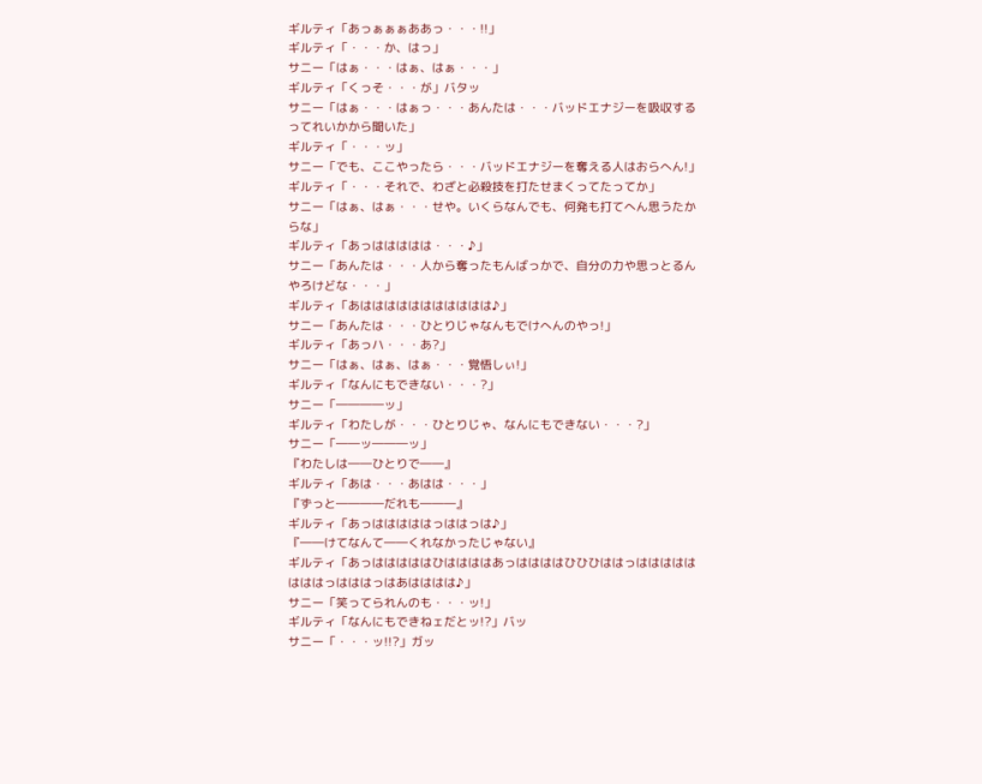ギルティ「あっぁぁぁああっ・・・!!」
ギルティ「・・・か、はっ」
サニー「はぁ・・・はぁ、はぁ・・・」
ギルティ「くっそ・・・が」バタッ
サニー「はぁ・・・はぁっ・・・あんたは・・・バッドエナジーを吸収するってれいかから聞いた」
ギルティ「・・・ッ」
サニー「でも、ここやったら・・・バッドエナジーを奪える人はおらへん!」
ギルティ「・・・それで、わざと必殺技を打たせまくってたってか」
サニー「はぁ、はぁ・・・せや。いくらなんでも、何発も打てへん思うたからな」
ギルティ「あっははははは・・・♪」
サニー「あんたは・・・人から奪ったもんばっかで、自分の力や思っとるんやろけどな・・・」
ギルティ「あははははははははははは♪」
サニー「あんたは・・・ひとりじゃなんもでけへんのやっ!」
ギルティ「あっハ・・・あ?」
サニー「はぁ、はぁ、はぁ・・・覚悟しぃ!」
ギルティ「なんにもできない・・・?」
サニー「――――ッ」
ギルティ「わたしが・・・ひとりじゃ、なんにもできない・・・?」
サニー「――ッ―――ッ」
『わたしは――ひとりで――』
ギルティ「あは・・・あはは・・・」
『ずっと――――だれも―――』
ギルティ「あっはははははっははっは♪」
『――けてなんて――くれなかったじゃない』
ギルティ「あっはははははひははははあっははははひひひははっははははははははっはははっはあはははは♪」
サニー「笑ってられんのも・・・ッ!」
ギルティ「なんにもできねェだとッ!?」バッ
サニー「・・・ッ!!?」ガッ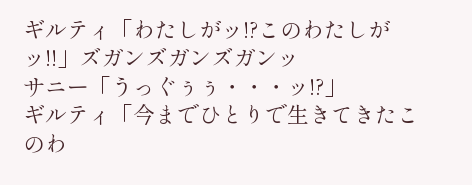ギルティ「わたしがッ!?このわたしがッ!!」ズガンズガンズガンッ
サニー「うっぐぅぅ・・・ッ!?」
ギルティ「今までひとりで生きてきたこのわ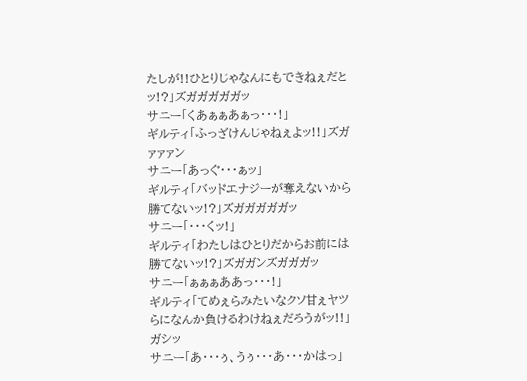たしが!!ひとりじゃなんにもできねぇだとッ!?」ズガガガガガッ
サニー「くあぁぁあぁっ・・・!」
ギルティ「ふっざけんじゃねぇよッ!!」ズガァァァン
サニー「あっぐ・・・ぁッ」
ギルティ「バッドエナジーが奪えないから勝てないッ!?」ズガガガガガッ
サニー「・・・くッ!」
ギルティ「わたしはひとりだからお前には勝てないッ!?」ズガガンズガガガッ
サニー「ぁぁぁああっ・・・!」
ギルティ「てめぇらみたいなクソ甘ぇヤツらになんか負けるわけねぇだろうがッ!!」ガシッ
サニー「あ・・・ぅ、うぅ・・・あ・・・かはっ」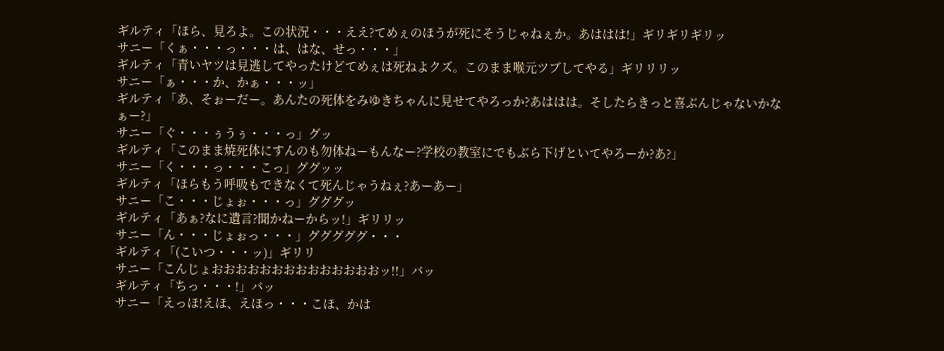ギルティ「ほら、見ろよ。この状況・・・ええ?てめぇのほうが死にそうじゃねぇか。あははは!」ギリギリギリッ
サニー「くぁ・・・っ・・・は、はな、せっ・・・」
ギルティ「青いヤツは見逃してやったけどてめぇは死ねよクズ。このまま喉元ツブしてやる」ギリリリッ
サニー「ぁ・・・か、かぁ・・・ッ」
ギルティ「あ、そぉーだー。あんたの死体をみゆきちゃんに見せてやろっか?あははは。そしたらきっと喜ぶんじゃないかなぁー?」
サニー「ぐ・・・ぅうぅ・・・っ」グッ
ギルティ「このまま焼死体にすんのも勿体ねーもんなー?学校の教室にでもぶら下げといてやろーか?あ?」
サニー「く・・・っ・・・こっ」ググッッ
ギルティ「ほらもう呼吸もできなくて死んじゃうねぇ?あーあー」
サニー「こ・・・じょぉ・・・っ」グググッ
ギルティ「あぁ?なに遺言?聞かねーからッ!」ギリリッ
サニー「ん・・・じょぉっ・・・」グググググ・・・
ギルティ「(こいつ・・・ッ)」ギリリ
サニー「こんじょおおおおおおおおおおおおおおッ!!」バッ
ギルティ「ちっ・・・!」バッ
サニー「えっほ!えほ、えほっ・・・こほ、かは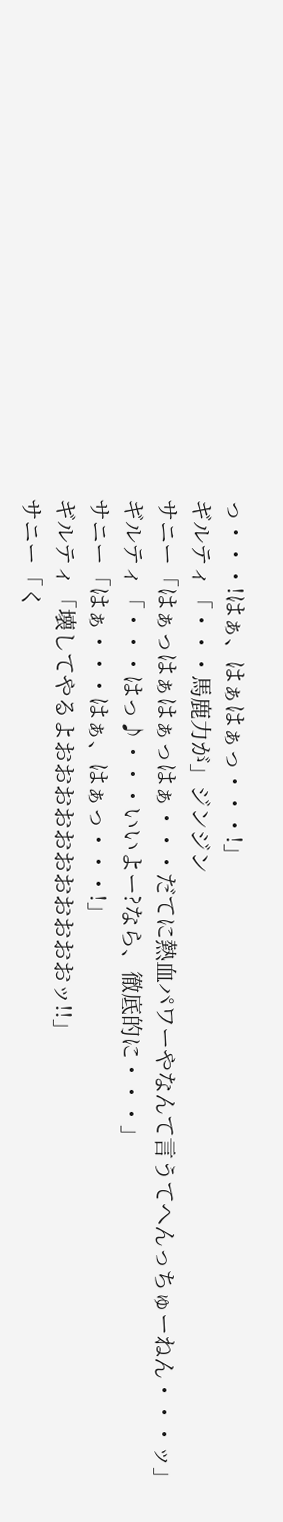っ・・・!はぁ、はぁはぁっ・・・!」
ギルティ「・・・馬鹿力が」ジンジン
サニー「はぁっはぁはぁっはぁ・・・だてに熱血パワーやなんて言うてへんっちゅーねん・・・ッ」
ギルティ「・・・はっ♪・・・いいよー?なら、徹底的に・・・」
サニー「はぁ・・・はぁ、はぁっ・・・!」
ギルティ「壊してやるよおおおおおおおおおおおッ!!」
サニー「く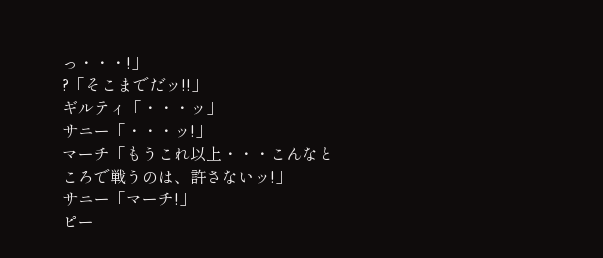っ・・・!」
?「そこまでだッ!!」
ギルティ「・・・ッ」
サニー「・・・ッ!」
マーチ「もうこれ以上・・・こんなところで戦うのは、許さないッ!」
サニー「マーチ!」
ピー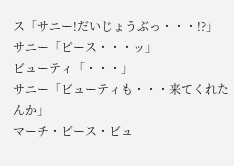ス「サニー!だいじょうぶっ・・・!?」
サニー「ピース・・・ッ」
ビューティ「・・・」
サニー「ビューティも・・・来てくれたんか」
マーチ・ピース・ビュ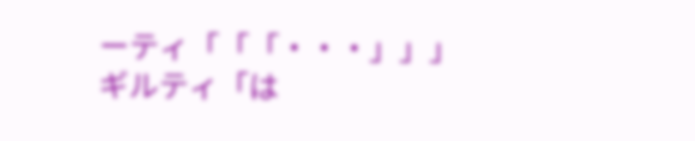ーティ「「「・・・」」」
ギルティ「は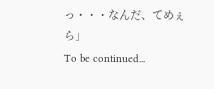っ・・・なんだ、てめぇら」
To be continued...